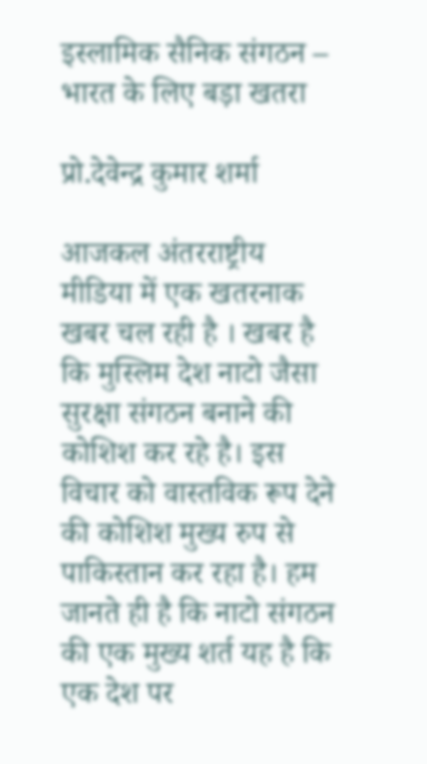इस्लामिक सैनिक संगठन – भारत के लिए बड़ा खतरा

प्रो.देवेन्द्र कुमार शर्मा

आजकल अंतरराष्ट्रीय मीडिया में एक खतरनाक खबर चल रही है । खबर है कि मुस्लिम देश नाटो जैसा सुरक्षा संगठन बनाने की कोशिश कर रहे है। इस विचार को वास्तविक रूप देने की कोशिश मुख्य रुप से पाकिस्तान कर रहा है। हम जानते ही है कि नाटो संगठन की एक मुख्य शर्त यह है कि एक देश पर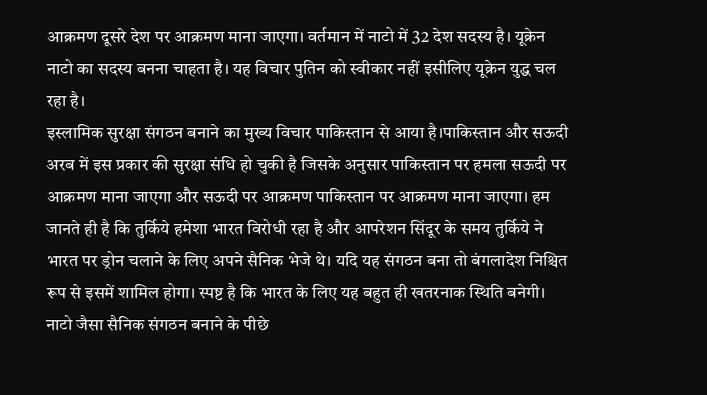आक्रमण दूसरे देश पर आक्रमण माना जाएगा। वर्तमान में नाटो में 32 देश सदस्य है। यूक्रेन नाटो का सदस्य बनना चाहता है। यह विचार पुतिन को स्वीकार नहीं इसीलिए यूक्रेन युद्ध चल रहा है।
इस्लामिक सुरक्षा संगठन बनाने का मुख्य विचार पाकिस्तान से आया है।पाकिस्तान और सऊदी अरब में इस प्रकार की सुरक्षा संधि हो चुकी है जिसके अनुसार पाकिस्तान पर हमला सऊदी पर आक्रमण माना जाएगा और सऊदी पर आक्रमण पाकिस्तान पर आक्रमण माना जाएगा। हम जानते ही है कि तुर्किये हमेशा भारत विरोधी रहा है और आपरेशन सिंदूर के समय तुर्किये ने भारत पर ड्रोन चलाने के लिए अपने सैनिक भेजे थे। यदि यह संगठन बना तो बंगलादेश निश्चित रूप से इसमें शामिल होगा। स्पष्ट है कि भारत के लिए यह बहुत ही खतरनाक स्थिति बनेगी। नाटो जैसा सैनिक संगठन बनाने के पीछे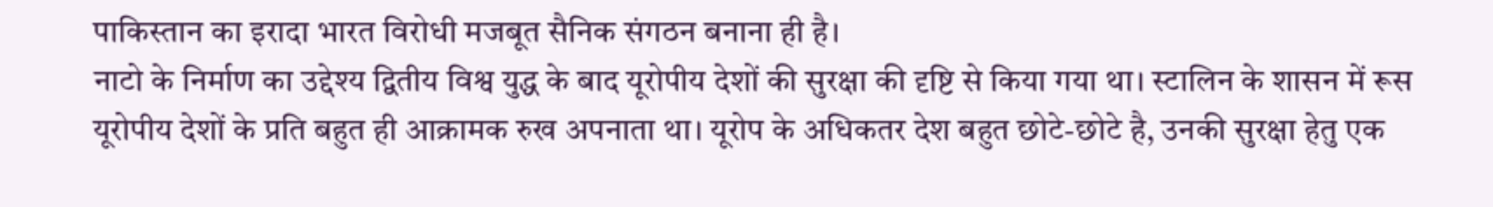पाकिस्तान का इरादा भारत विरोधी मजबूत सैनिक संगठन बनाना ही है।
नाटो के निर्माण का उद्देश्य द्वितीय विश्व युद्ध के बाद यूरोपीय देशों की सुरक्षा की दृष्टि से किया गया था। स्टालिन के शासन में रूस यूरोपीय देशों के प्रति बहुत ही आक्रामक रुख अपनाता था। यूरोप के अधिकतर देश बहुत छोटे-छोटे है, उनकी सुरक्षा हेतु एक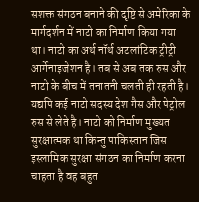सशक्त संगठन बनाने की दृष्टि से अमेरिका के मार्गदर्शन में नाटो का निर्माण किया गया था। नाटो का अर्थ नॉर्थ अटलांटिक ट्रीट्री आर्गेनाइजेशन है। तब से अब तक रुस और नाटो के बीच में तनातनी चलती ही रहती है। यद्यपि कई नाटो सदस्य देश गैस और पेट्रोल रुस से लेते है। नाटो को निर्माण मुख्यत सुरक्षात्मक था किन्तु पाकिस्तान जिस इस्लामिक सुरक्षा संगठन का निर्माण करना चाहता है वह बहुत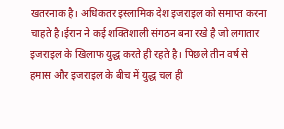खतरनाक है। अधिकतर इस्लामिक देश इजराइल को समाप्त करना चाहते है।ईरान ने कई शक्तिशाली संगठन बना रखे है जो लगातार इजराइल के खिलाफ युद्ध करते ही रहते है। पिछले तीन वर्ष से हमास और इजराइल के बीच में युद्ध चल ही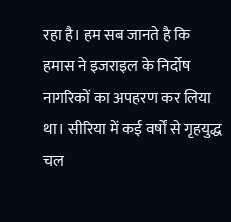रहा है। हम सब जानते है कि हमास ने इजराइल के निर्दोष नागरिकों का अपहरण कर लिया था। सीरिया में कई वर्षों से गृहयुद्ध चल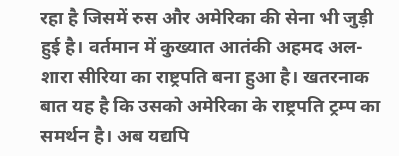रहा है जिसमें रुस और अमेरिका की सेना भी जुड़ी हुई है। वर्तमान में कुख्यात आतंकी अहमद अल-शारा सीरिया का राष्ट्रपति बना हुआ है। खतरनाक बात यह है कि उसको अमेरिका के राष्ट्रपति ट्रम्प का समर्थन है। अब यद्यपि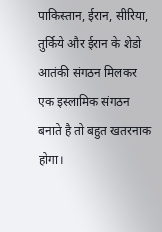पाकिस्तान, ईरान, सीरिया, तुर्किये और ईरान के शेडो आतंकी संगठन मिलकर एक इस्लामिक संगठन बनाते है तो बहुत खतरनाक होगा।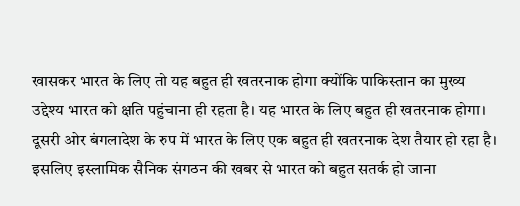खासकर भारत के लिए तो यह बहुत ही खतरनाक होगा क्योंकि पाकिस्तान का मुख्य उद्देश्य भारत को क्षति पहुंचाना ही रहता है। यह भारत के लिए बहुत ही खतरनाक होगा। दूसरी ओर बंगलादेश के रुप में भारत के लिए एक बहुत ही खतरनाक देश तैयार हो रहा है। इसलिए इस्लामिक सैनिक संगठन की खबर से भारत को बहुत सतर्क हो जाना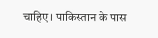चाहिए। पाकिस्तान के पास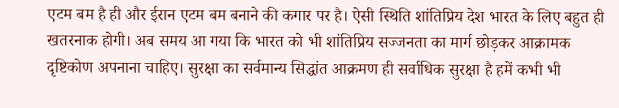एटम बम है ही और ईरान एटम बम बनाने की कगार पर है। ऐसी स्थिति शांतिप्रिय देश भारत के लिए बहुत ही खतरनाक होगी। अब समय आ गया कि भारत को भी शांतिप्रिय सज्जनता का मार्ग छोड़कर आक्रामक दृष्टिकोण अपनाना चाहिए। सुरक्षा का सर्वमान्य सिद्धांत आक्रमण ही सर्वाधिक सुरक्षा है हमें कभी भी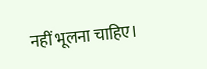नहीं भूलना चाहिए।